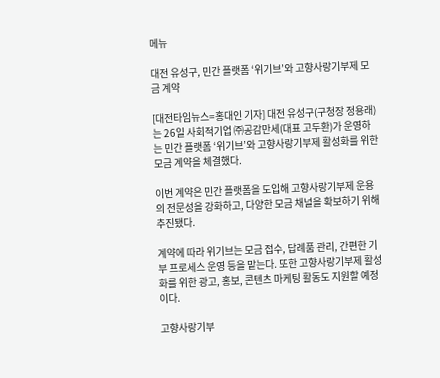메뉴

대전 유성구, 민간 플랫폼 ‘위기브’와 고향사랑기부제 모금 계약

[대전타임뉴스=홍대인 기자] 대전 유성구(구청장 정용래)는 26일 사회적기업 ㈜공감만세(대표 고두환)가 운영하는 민간 플랫폼 ‘위기브’와 고향사랑기부제 활성화를 위한 모금 계약을 체결했다.

이번 계약은 민간 플랫폼을 도입해 고향사랑기부제 운용의 전문성을 강화하고, 다양한 모금 채널을 확보하기 위해 추진됐다.

계약에 따라 위기브는 모금 접수, 답례품 관리, 간편한 기부 프로세스 운영 등을 맡는다. 또한 고향사랑기부제 활성화를 위한 광고, 홍보, 콘텐츠 마케팅 활동도 지원할 예정이다.

고향사랑기부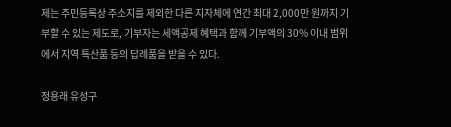제는 주민등록상 주소지를 제외한 다른 지자체에 연간 최대 2,000만 원까지 기부할 수 있는 제도로, 기부자는 세액공제 혜택과 함께 기부액의 30% 이내 범위에서 지역 특산품 등의 답례품을 받을 수 있다.

정용래 유성구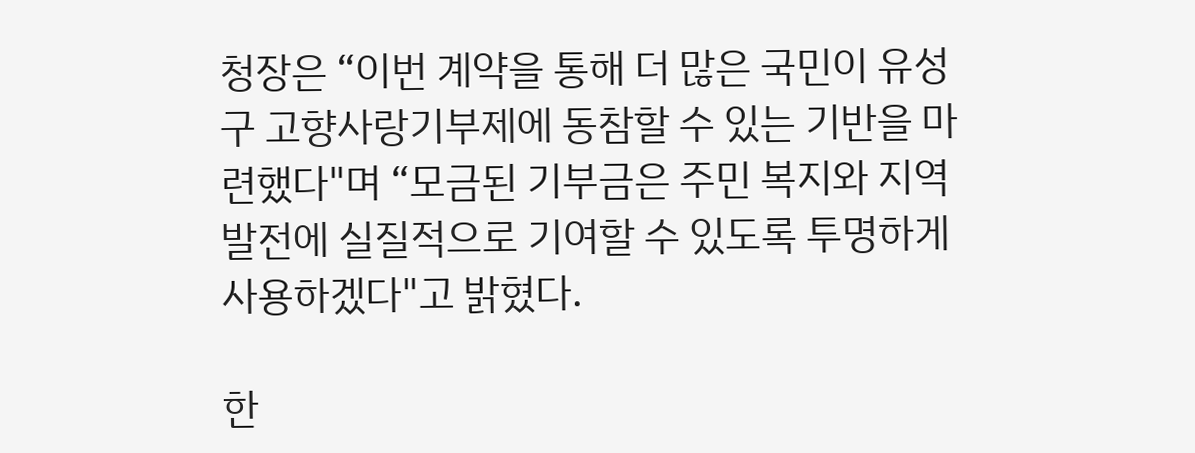청장은 “이번 계약을 통해 더 많은 국민이 유성구 고향사랑기부제에 동참할 수 있는 기반을 마련했다"며 “모금된 기부금은 주민 복지와 지역 발전에 실질적으로 기여할 수 있도록 투명하게 사용하겠다"고 밝혔다.

한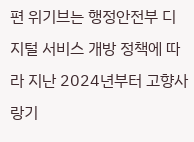편 위기브는 행정안전부 디지털 서비스 개방 정책에 따라 지난 2024년부터 고향사랑기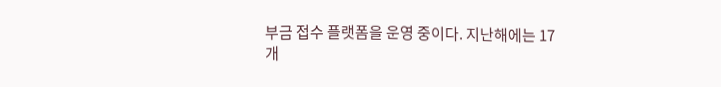부금 접수 플랫폼을 운영 중이다. 지난해에는 17개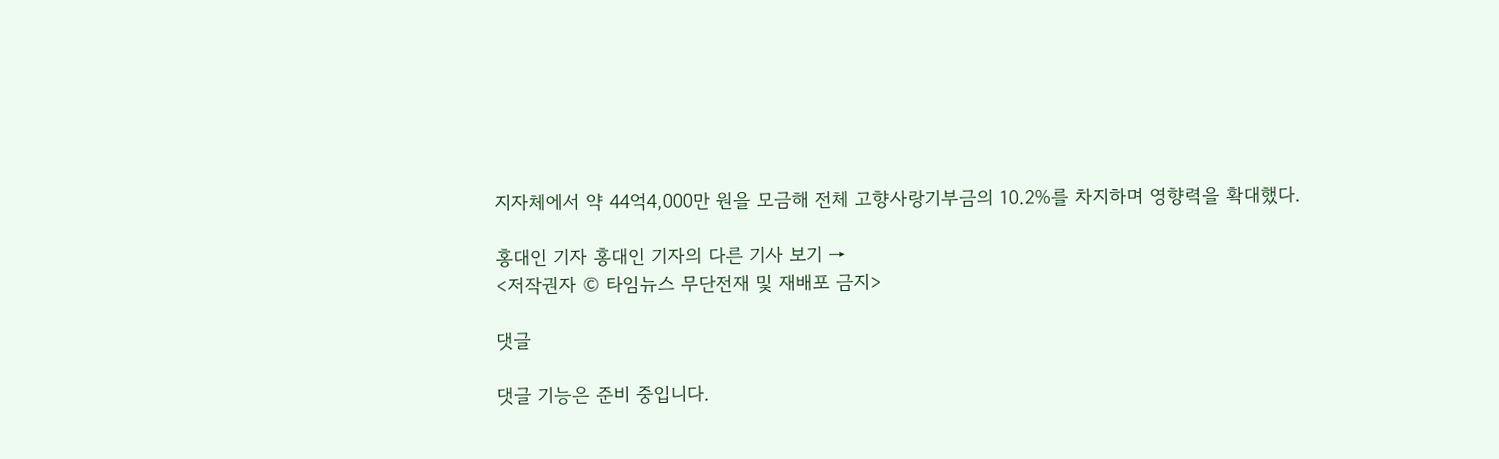지자체에서 약 44억4,000만 원을 모금해 전체 고향사랑기부금의 10.2%를 차지하며 영향력을 확대했다.

홍대인 기자 홍대인 기자의 다른 기사 보기 →
<저작권자 © 타임뉴스 무단전재 및 재배포 금지>

댓글

댓글 기능은 준비 중입니다.